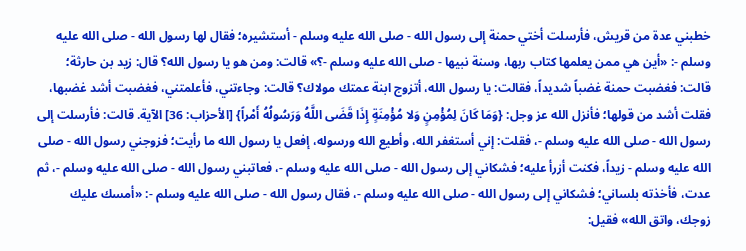خطبني عدة من قريش، فأرسلت أختي حمنة إلى رسول الله - صلى الله عليه وسلم - أستشيره؛ فقال لها رسول الله - صلى الله عليه وسلم -: «أين هي ممن يعلمها كتاب ربها، وسنة نبيها - صلى الله عليه وسلم -؟» قالت: ومن هو يا رسول الله؟ قال: زيد بن حارثة؛ قالت: فغضبت حمنة غضباً شديداً، فقالت: يا رسول الله، أتزوج ابنة عمتك مولاك؟ قالت: وجاءتني، فأعلمتني، فغضبت أشد غضبها، فقلت أشد من قولها؛ فأنزل الله عز وجل: {وَمَا كَانَ لِمُؤْمِنٍ وَلا مُؤْمِنَةٍ إِذَا قَضَى اللَّهُ وَرَسُولُهُ أَمْراً} [الأحزاب: 36] الآية. قالت: فأرسلت إلى رسول الله - صلى الله عليه وسلم -، فقلت: إني أستغفر الله، وأطيع الله ورسوله، إفعل يا رسول الله ما رأيت؛ فزوجني رسول الله - صلى الله عليه وسلم - زيداً، فكنت أزرأ عليه؛ فشكاني إلى رسول الله - صلى الله عليه وسلم -، فعاتبني رسول الله - صلى الله عليه وسلم -، ثم عدت، فأخذته بلساني؛ فشكاني إلى رسول الله - صلى الله عليه وسلم -، فقال رسول الله - صلى الله عليه وسلم -: «أمسك عليك زوجك، واتق الله» فقيل: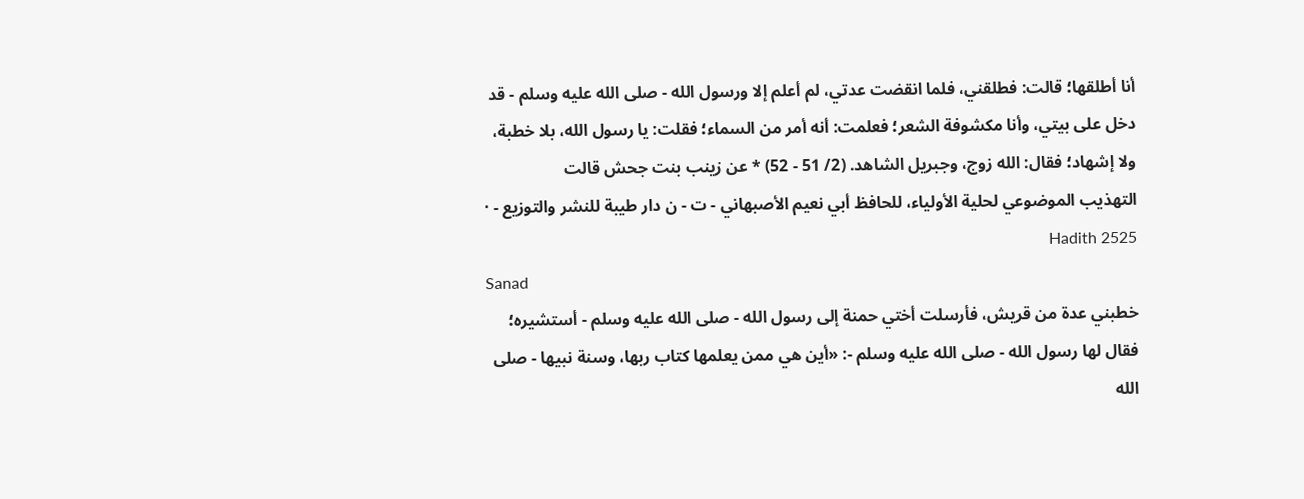أنا أطلقها؛ قالت: فطلقني، فلما انقضت عدتي، لم أعلم إلا ورسول الله - صلى الله عليه وسلم - قد دخل على بيتي، وأنا مكشوفة الشعر؛ فعلمت: أنه أمر من السماء؛ فقلت: يا رسول الله، بلا خطبة، ولا إشهاد؛ فقال: الله زوج، وجبريل الشاهد. (2/ 51 - 52) * عن زينب بنت جحش قالت
التهذيب الموضوعي لحلية الأولياء، للحافظ أبي نعيم الأصبهاني - ت - ن دار طيبة للنشر والتوزيع - · Hadith 2525
Sanad
خطبني عدة من قريش، فأرسلت أختي حمنة إلى رسول الله - صلى الله عليه وسلم - أستشيره؛ فقال لها رسول الله - صلى الله عليه وسلم -: «أين هي ممن يعلمها كتاب ربها، وسنة نبيها - صلى الله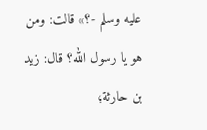عليه وسلم -؟» قالت: ومن هو يا رسول الله؟ قال: زيد بن حارثة؛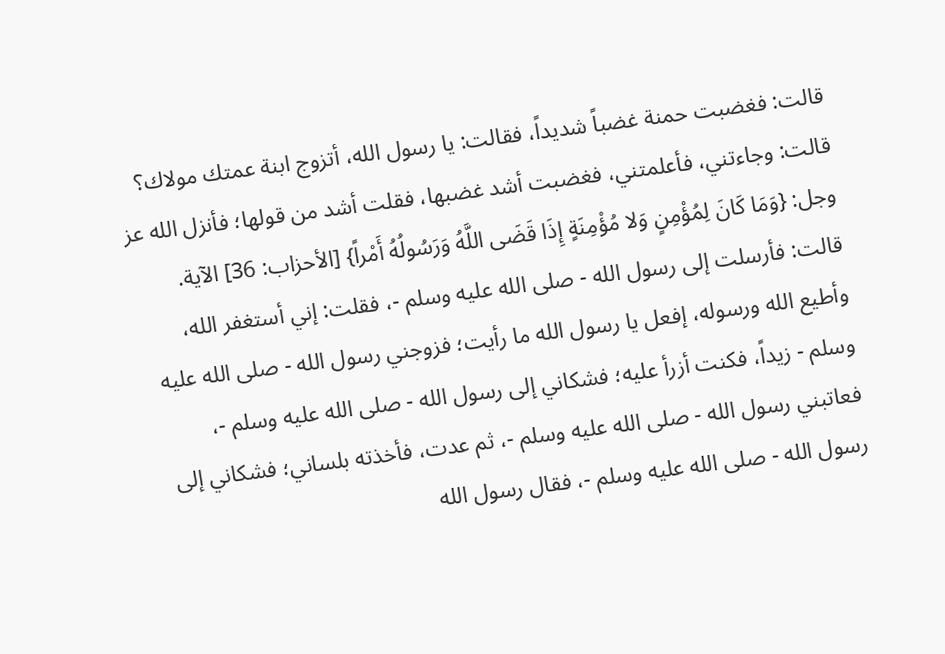قالت: فغضبت حمنة غضباً شديداً، فقالت: يا رسول الله، أتزوج ابنة عمتك مولاك؟ قالت: وجاءتني، فأعلمتني، فغضبت أشد غضبها، فقلت أشد من قولها؛ فأنزل الله عز وجل: {وَمَا كَانَ لِمُؤْمِنٍ وَلا مُؤْمِنَةٍ إِذَا قَضَى اللَّهُ وَرَسُولُهُ أَمْراً} [الأحزاب: 36] الآية. قالت: فأرسلت إلى رسول الله - صلى الله عليه وسلم -، فقلت: إني أستغفر الله، وأطيع الله ورسوله، إفعل يا رسول الله ما رأيت؛ فزوجني رسول الله - صلى الله عليه وسلم - زيداً، فكنت أزرأ عليه؛ فشكاني إلى رسول الله - صلى الله عليه وسلم -، فعاتبني رسول الله - صلى الله عليه وسلم -، ثم عدت، فأخذته بلساني؛ فشكاني إلى رسول الله - صلى الله عليه وسلم -، فقال رسول الله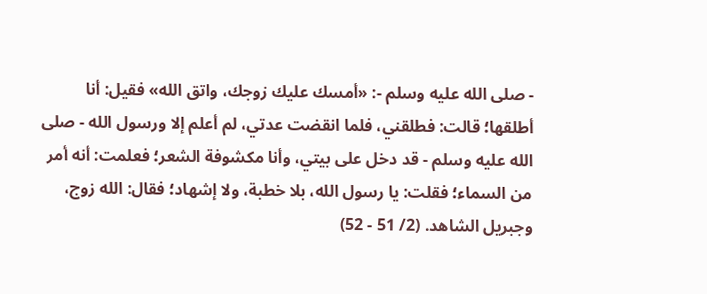- صلى الله عليه وسلم -: «أمسك عليك زوجك، واتق الله» فقيل: أنا أطلقها؛ قالت: فطلقني، فلما انقضت عدتي، لم أعلم إلا ورسول الله - صلى الله عليه وسلم - قد دخل على بيتي، وأنا مكشوفة الشعر؛ فعلمت: أنه أمر من السماء؛ فقلت: يا رسول الله، بلا خطبة، ولا إشهاد؛ فقال: الله زوج، وجبريل الشاهد. (2/ 51 - 52)